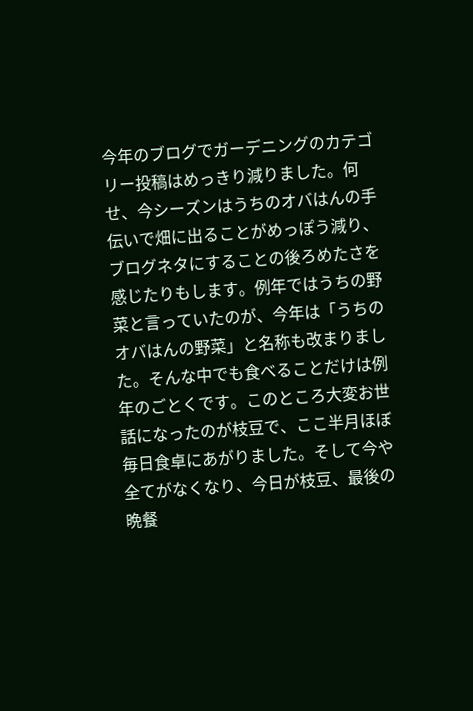今年のブログでガーデニングのカテゴリー投稿はめっきり減りました。何せ、今シーズンはうちのオバはんの手伝いで畑に出ることがめっぽう減り、ブログネタにすることの後ろめたさを感じたりもします。例年ではうちの野菜と言っていたのが、今年は「うちのオバはんの野菜」と名称も改まりました。そんな中でも食べることだけは例年のごとくです。このところ大変お世話になったのが枝豆で、ここ半月ほぼ毎日食卓にあがりました。そして今や全てがなくなり、今日が枝豆、最後の晩餐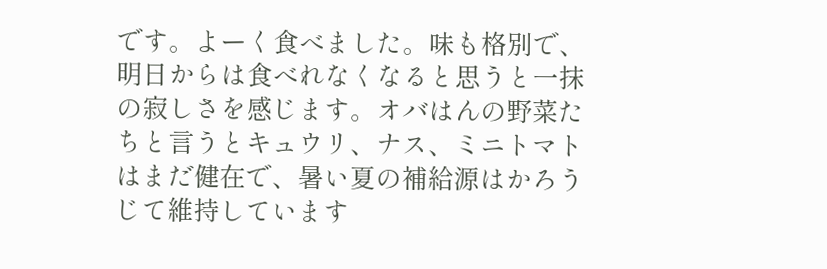です。よーく食べました。味も格別で、明日からは食べれなくなると思うと一抹の寂しさを感じます。オバはんの野菜たちと言うとキュウリ、ナス、ミニトマトはまだ健在で、暑い夏の補給源はかろうじて維持しています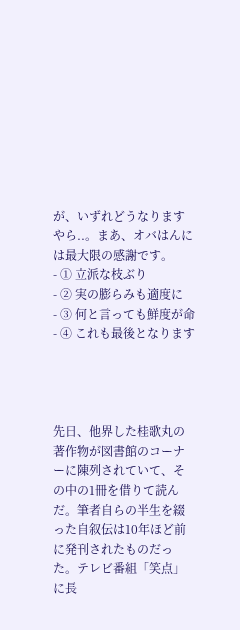が、いずれどうなりますやら..。まあ、オバはんには最大限の感謝です。
- ① 立派な枝ぶり
- ② 実の膨らみも適度に
- ③ 何と言っても鮮度が命
- ④ これも最後となります




先日、他界した桂歌丸の著作物が図書館のコーナーに陳列されていて、その中の1冊を借りて読んだ。筆者自らの半生を綴った自叙伝は10年ほど前に発刊されたものだった。テレビ番組「笑点」に長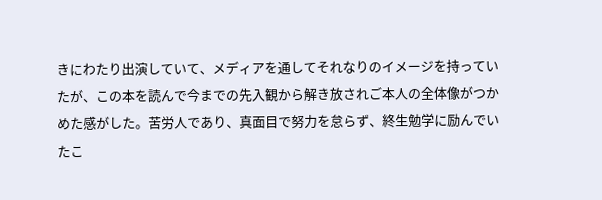きにわたり出演していて、メディアを通してそれなりのイメージを持っていたが、この本を読んで今までの先入観から解き放されご本人の全体像がつかめた感がした。苦労人であり、真面目で努力を怠らず、終生勉学に励んでいたこ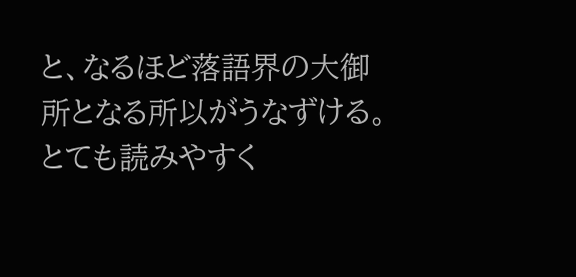と、なるほど落語界の大御所となる所以がうなずける。とても読みやすく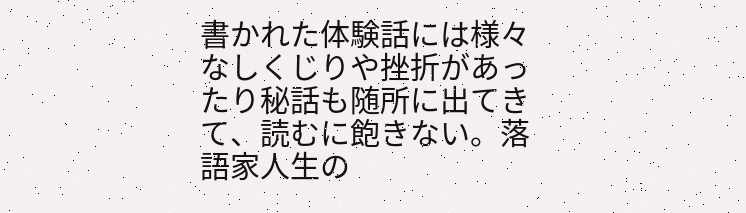書かれた体験話には様々なしくじりや挫折があったり秘話も随所に出てきて、読むに飽きない。落語家人生の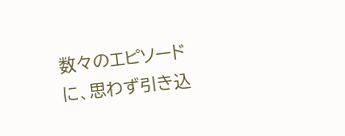数々のエピソードに、思わず引き込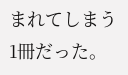まれてしまう1冊だった。